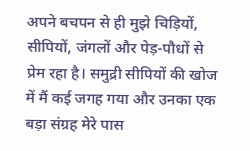अपने बचपन से ही मुझे चिड़ियों, सीपियों, जंगलों और पेड़-पौधों से प्रेम रहा है। समुद्री सीपियों की खोज में मैं कई जगह गया और उनका एक बड़ा संग्रह मेरे पास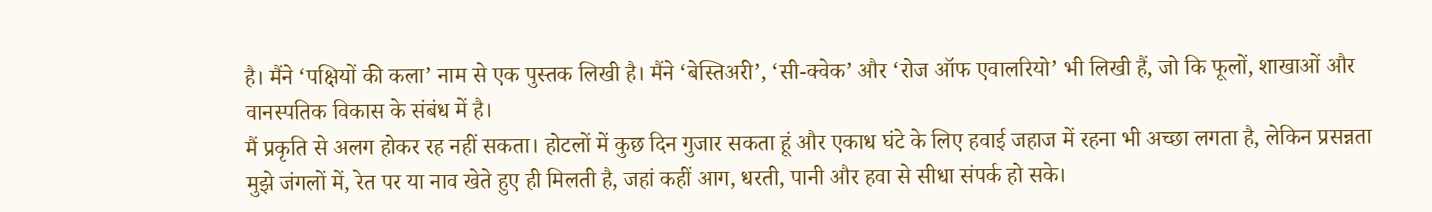है। मैंने ‘पक्षियों की कला’ नाम से एक पुस्तक लिखी है। मैंने ‘बेस्तिअरी’, ‘सी-क्वेक’ और ‘रोज ऑफ एवालरियो’ भी लिखी हैं, जो कि फूलों, शाखाओं और वानस्पतिक विकास के संबंध में है।
मैं प्रकृति से अलग होकर रह नहीं सकता। होटलों में कुछ दिन गुजार सकता हूं और एकाध घंटे के लिए हवाई जहाज में रहना भी अच्छा लगता है, लेकिन प्रसन्नता मुझे जंगलों में, रेत पर या नाव खेते हुए ही मिलती है, जहां कहीं आग, धरती, पानी और हवा से सीधा संपर्क हो सके।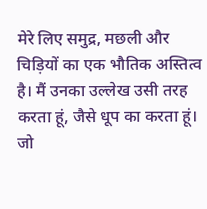मेरे लिए समुद्र, मछली और चिड़ियों का एक भौतिक अस्तित्व है। मैं उनका उल्लेख उसी तरह करता हूं, जैसे धूप का करता हूं।
जो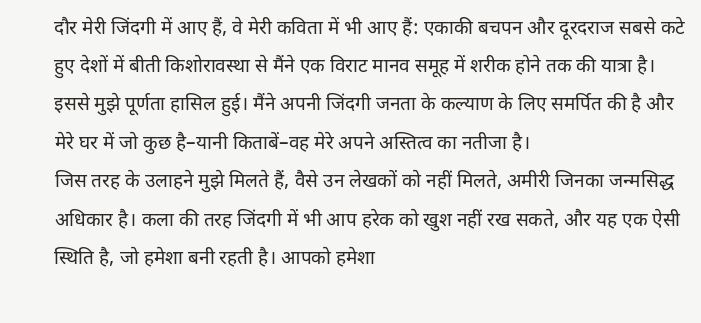दौर मेरी जिंदगी में आए हैं, वे मेरी कविता में भी आए हैं: एकाकी बचपन और दूरदराज सबसे कटे हुए देशों में बीती किशोरावस्था से मैंने एक विराट मानव समूह में शरीक होने तक की यात्रा है। इससे मुझे पूर्णता हासिल हुई। मैंने अपनी जिंदगी जनता के कल्याण के लिए समर्पित की है और मेरे घर में जो कुछ है–यानी किताबें–वह मेरे अपने अस्तित्व का नतीजा है।
जिस तरह के उलाहने मुझे मिलते हैं, वैसे उन लेखकों को नहीं मिलते, अमीरी जिनका जन्मसिद्ध अधिकार है। कला की तरह जिंदगी में भी आप हरेक को खुश नहीं रख सकते, और यह एक ऐसी स्थिति है, जो हमेशा बनी रहती है। आपको हमेशा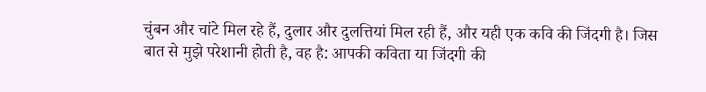चुंबन और चांटे मिल रहे हैं, दुलार और दुलत्तियां मिल रही हैं, और यही एक कवि की जिंदगी है। जिस बात से मुझे परेशानी होती है, वह है: आपकी कविता या जिंदगी की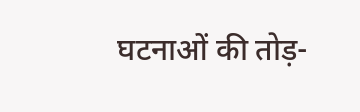घटनाओं की तोड़-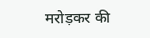मरोड़कर की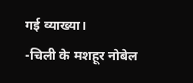गई व्याख्या।
-चिली के मशहूर नोबेल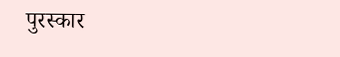पुरस्कार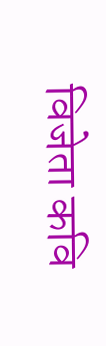विजेता कवि